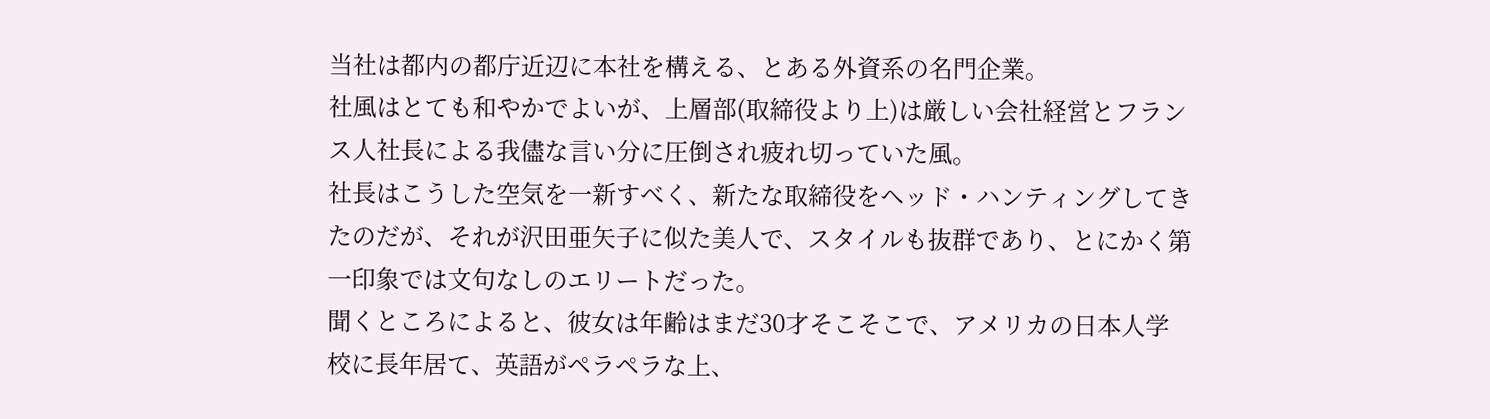当社は都内の都庁近辺に本社を構える、とある外資系の名門企業。
社風はとても和やかでよいが、上層部(取締役より上)は厳しい会社経営とフランス人社長による我儘な言い分に圧倒され疲れ切っていた風。
社長はこうした空気を一新すべく、新たな取締役をヘッド・ハンティングしてきたのだが、それが沢田亜矢子に似た美人で、スタイルも抜群であり、とにかく第一印象では文句なしのエリートだった。
聞くところによると、彼女は年齢はまだ30才そこそこで、アメリカの日本人学校に長年居て、英語がペラペラな上、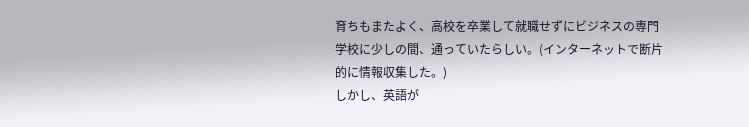育ちもまたよく、高校を卒業して就職せずにビジネスの専門学校に少しの間、通っていたらしい。(インターネットで断片的に情報収集した。)
しかし、英語が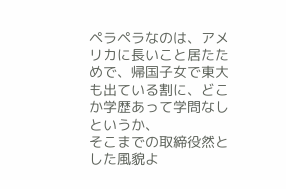ペラペラなのは、アメリカに長いこと居たためで、帰国子女で東大も出ている割に、どこか学歴あって学問なしというか、
そこまでの取締役然とした風貌よ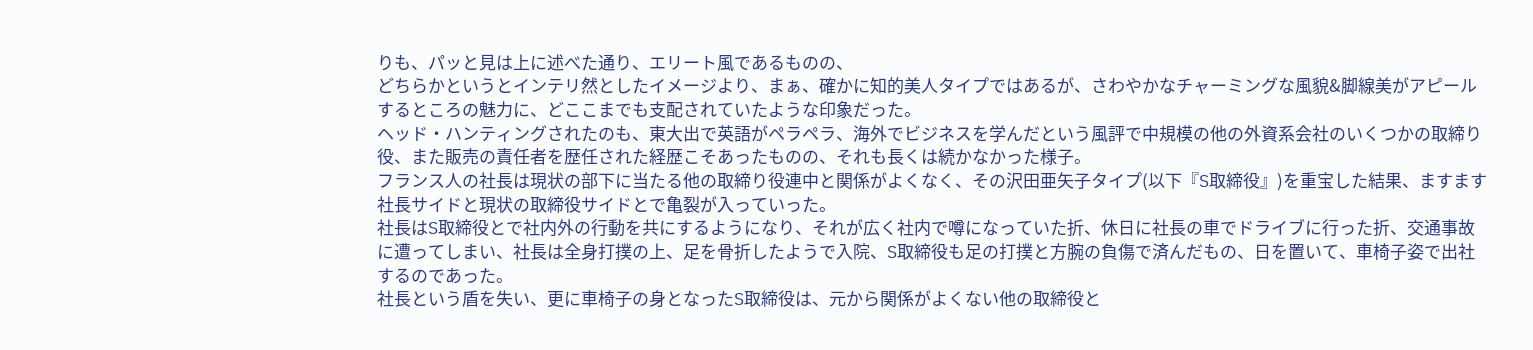りも、パッと見は上に述べた通り、エリート風であるものの、
どちらかというとインテリ然としたイメージより、まぁ、確かに知的美人タイプではあるが、さわやかなチャーミングな風貌&脚線美がアピールするところの魅力に、どここまでも支配されていたような印象だった。
ヘッド・ハンティングされたのも、東大出で英語がペラペラ、海外でビジネスを学んだという風評で中規模の他の外資系会社のいくつかの取締り役、また販売の責任者を歴任された経歴こそあったものの、それも長くは続かなかった様子。
フランス人の社長は現状の部下に当たる他の取締り役連中と関係がよくなく、その沢田亜矢子タイプ(以下『S取締役』)を重宝した結果、ますます社長サイドと現状の取締役サイドとで亀裂が入っていった。
社長はS取締役とで社内外の行動を共にするようになり、それが広く社内で噂になっていた折、休日に社長の車でドライブに行った折、交通事故に遭ってしまい、社長は全身打撲の上、足を骨折したようで入院、S取締役も足の打撲と方腕の負傷で済んだもの、日を置いて、車椅子姿で出社するのであった。
社長という盾を失い、更に車椅子の身となったS取締役は、元から関係がよくない他の取締役と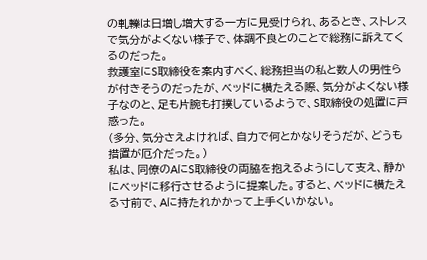の軋轢は日増し増大する一方に見受けられ、あるとき、ストレスで気分がよくない様子で、体調不良とのことで総務に訴えてくるのだった。
救護室にS取締役を案内すべく、総務担当の私と数人の男性らが付きそうのだったが、ベッドに横たえる際、気分がよくない様子なのと、足も片腕も打撲しているようで、S取締役の処置に戸惑った。
(多分、気分さえよければ、自力で何とかなりそうだが、どうも措置が厄介だった。)
私は、同僚のAにS取締役の両脇を抱えるようにして支え、静かにベッドに移行させるように提案した。すると、ベッドに横たえる寸前で、Aに持たれかかって上手くいかない。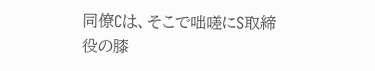同僚Cは、そこで咄嗟にS取締役の膝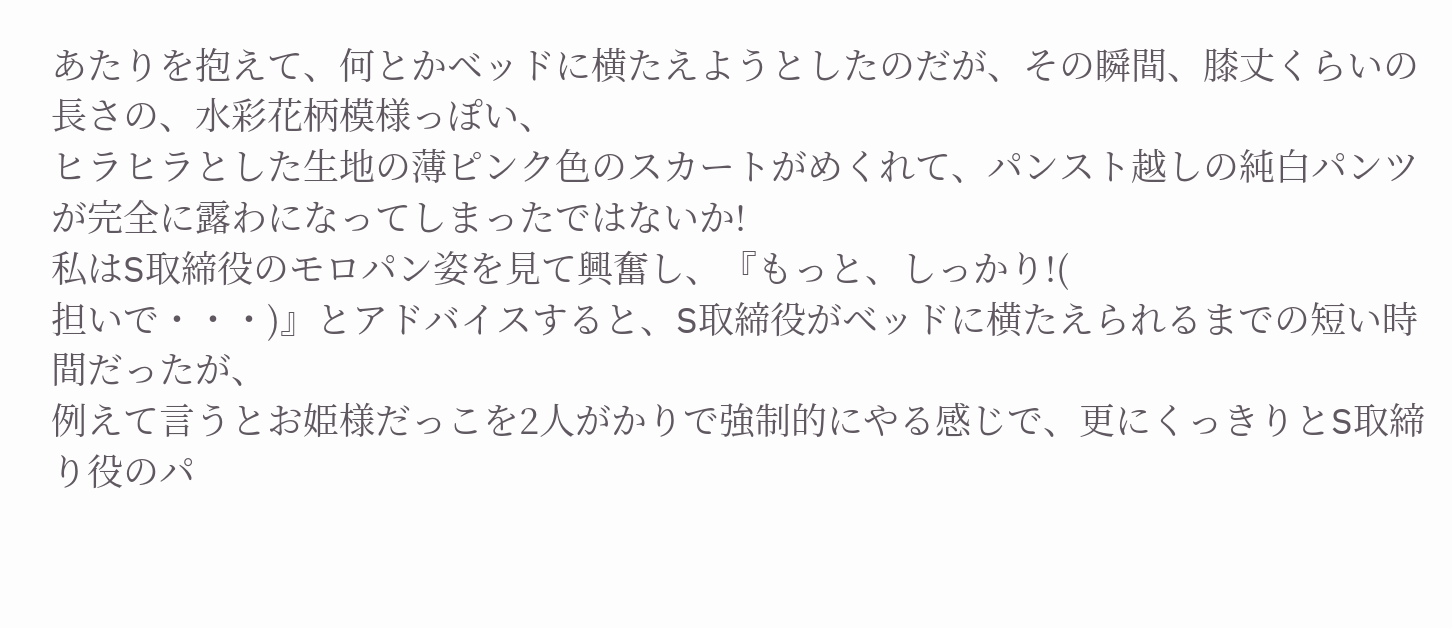あたりを抱えて、何とかベッドに横たえようとしたのだが、その瞬間、膝丈くらいの長さの、水彩花柄模様っぽい、
ヒラヒラとした生地の薄ピンク色のスカートがめくれて、パンスト越しの純白パンツが完全に露わになってしまったではないか!
私はS取締役のモロパン姿を見て興奮し、『もっと、しっかり!(
担いで・・・)』とアドバイスすると、S取締役がベッドに横たえられるまでの短い時間だったが、
例えて言うとお姫様だっこを2人がかりで強制的にやる感じで、更にくっきりとS取締り役のパ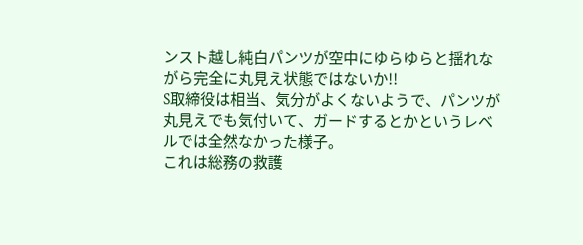ンスト越し純白パンツが空中にゆらゆらと揺れながら完全に丸見え状態ではないか!!
S取締役は相当、気分がよくないようで、パンツが丸見えでも気付いて、ガードするとかというレベルでは全然なかった様子。
これは総務の救護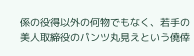係の役得以外の何物でもなく、若手の美人取締役のパンツ丸見えという僥倖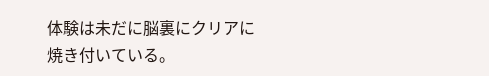体験は未だに脳裏にクリアに焼き付いている。